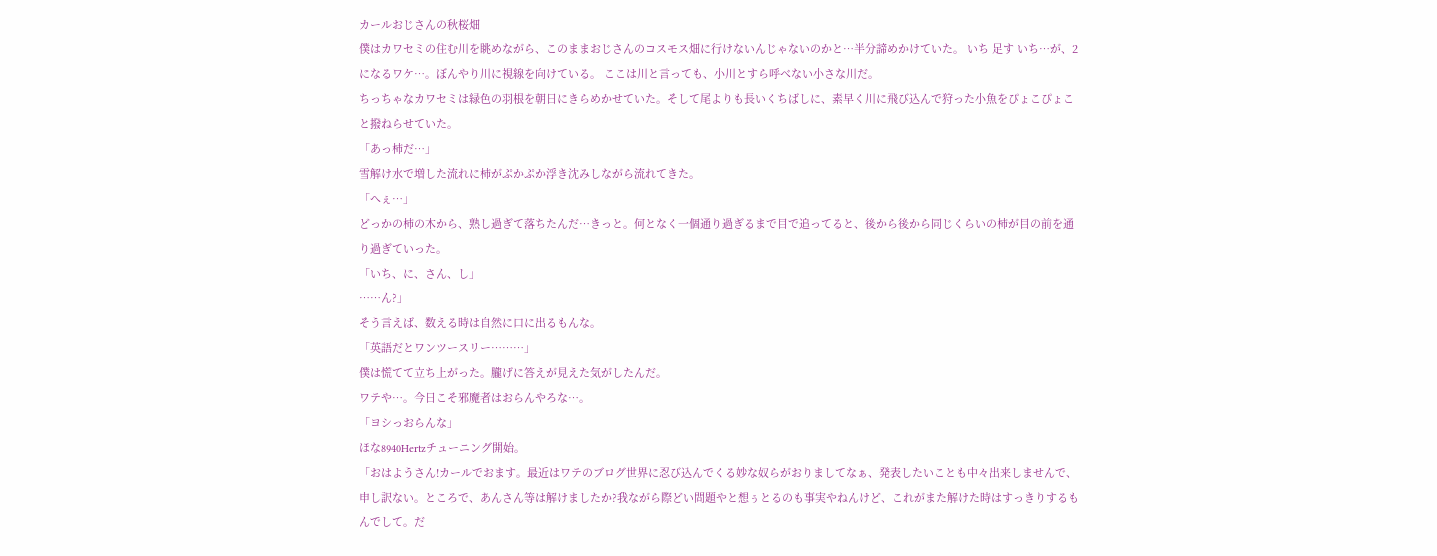カールおじさんの秋桜畑
僕はカワセミの住む川を眺めながら、このままおじさんのコスモス畑に行けないんじゃないのかと…半分諦めかけていた。 いち 足す いち…が、2 になるワケ…。ぼんやり川に視線を向けている。 ここは川と言っても、小川とすら呼べない小さな川だ。
ちっちゃなカワセミは緑色の羽根を朝日にきらめかせていた。そして尾よりも長いくちばしに、素早く川に飛び込んで狩った小魚をぴょこぴょこと撥ねらせていた。
「あっ柿だ…」
雪解け水で増した流れに柿がぷかぷか浮き沈みしながら流れてきた。
「へぇ…」
どっかの柿の木から、熟し過ぎて落ちたんだ…きっと。何となく一個通り過ぎるまで目で追ってると、後から後から同じくらいの柿が目の前を通り過ぎていった。
「いち、に、さん、し」
……ん?」
そう言えば、数える時は自然に口に出るもんな。
「英語だとワンツースリー………」
僕は慌てて立ち上がった。朧げに答えが見えた気がしたんだ。
ワテや…。今日こそ邪魔者はおらんやろな…。
「ヨシっおらんな」
ほな8940Hertzチューニング開始。
「おはようさん!カールでおます。最近はワテのブログ世界に忍び込んでくる妙な奴らがおりましてなぁ、発表したいことも中々出来しませんで、申し訳ない。ところで、あんさん等は解けましたか?我ながら際どい問題やと想ぅとるのも事実やねんけど、これがまた解けた時はすっきりするもんでして。だ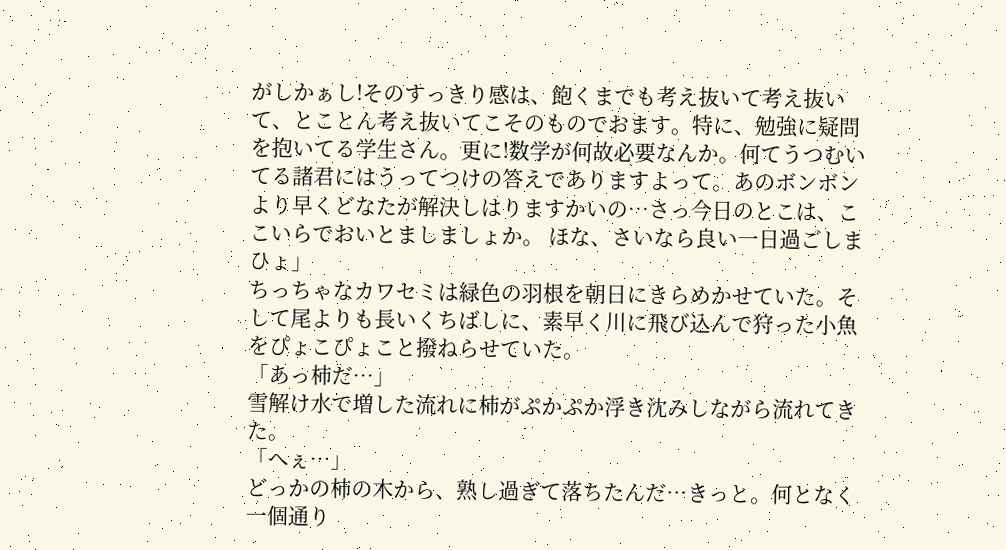がしかぁし!そのすっきり感は、飽くまでも考え抜いて考え抜いて、とことん考え抜いてこそのものでおます。特に、勉強に疑問を抱いてる学生さん。更に!数学が何故必要なんか。何てうつむいてる諸君にはうってつけの答えでありますよって。あのボンボンより早くどなたが解決しはりますかいの…さっ今日のとこは、ここいらでおいとましましょか。 ほな、さいなら良い一日過ごしまひょ」
ちっちゃなカワセミは緑色の羽根を朝日にきらめかせていた。そして尾よりも長いくちばしに、素早く川に飛び込んで狩った小魚をぴょこぴょこと撥ねらせていた。
「あっ柿だ…」
雪解け水で増した流れに柿がぷかぷか浮き沈みしながら流れてきた。
「へぇ…」
どっかの柿の木から、熟し過ぎて落ちたんだ…きっと。何となく一個通り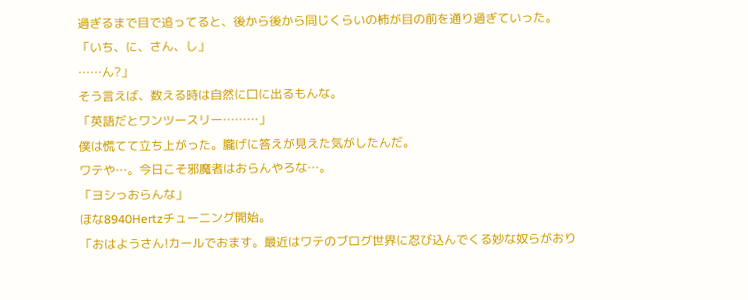過ぎるまで目で追ってると、後から後から同じくらいの柿が目の前を通り過ぎていった。
「いち、に、さん、し」
……ん?」
そう言えば、数える時は自然に口に出るもんな。
「英語だとワンツースリー………」
僕は慌てて立ち上がった。朧げに答えが見えた気がしたんだ。
ワテや…。今日こそ邪魔者はおらんやろな…。
「ヨシっおらんな」
ほな8940Hertzチューニング開始。
「おはようさん!カールでおます。最近はワテのブログ世界に忍び込んでくる妙な奴らがおり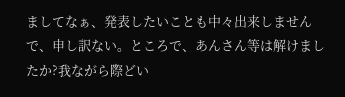ましてなぁ、発表したいことも中々出来しませんで、申し訳ない。ところで、あんさん等は解けましたか?我ながら際どい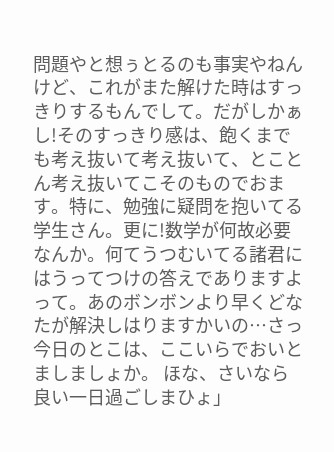問題やと想ぅとるのも事実やねんけど、これがまた解けた時はすっきりするもんでして。だがしかぁし!そのすっきり感は、飽くまでも考え抜いて考え抜いて、とことん考え抜いてこそのものでおます。特に、勉強に疑問を抱いてる学生さん。更に!数学が何故必要なんか。何てうつむいてる諸君にはうってつけの答えでありますよって。あのボンボンより早くどなたが解決しはりますかいの…さっ今日のとこは、ここいらでおいとましましょか。 ほな、さいなら良い一日過ごしまひょ」